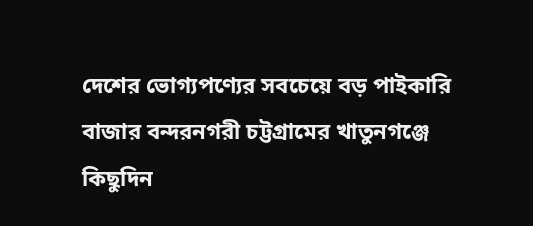দেশের ভোগ্যপণ্যের সবচেয়ে বড় পাইকারি বাজার বন্দরনগরী চট্টগ্রামের খাতুনগঞ্জে কিছুদিন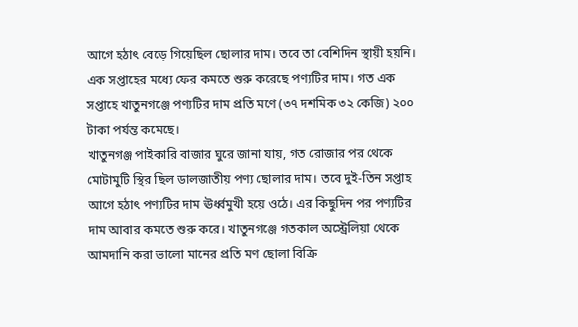আগে হঠাৎ বেড়ে গিয়েছিল ছোলার দাম। তবে তা বেশিদিন স্থায়ী হয়নি। এক সপ্তাহের মধ্যে ফের কমতে শুরু করেছে পণ্যটির দাম। গত এক সপ্তাহে খাতুনগঞ্জে পণ্যটির দাম প্রতি মণে (৩৭ দশমিক ৩২ কেজি) ২০০ টাকা পর্যন্ত কমেছে।
খাতুনগঞ্জ পাইকারি বাজার ঘুরে জানা যায়, গত রোজার পর থেকে মোটামুটি স্থির ছিল ডালজাতীয় পণ্য ছোলার দাম। তবে দুই-তিন সপ্তাহ আগে হঠাৎ পণ্যটির দাম ঊর্ধ্বমুখী হয়ে ওঠে। এর কিছুদিন পর পণ্যটির দাম আবার কমতে শুরু করে। খাতুনগঞ্জে গতকাল অস্ট্রেলিয়া থেকে আমদানি করা ভালো মানের প্রতি মণ ছোলা বিক্রি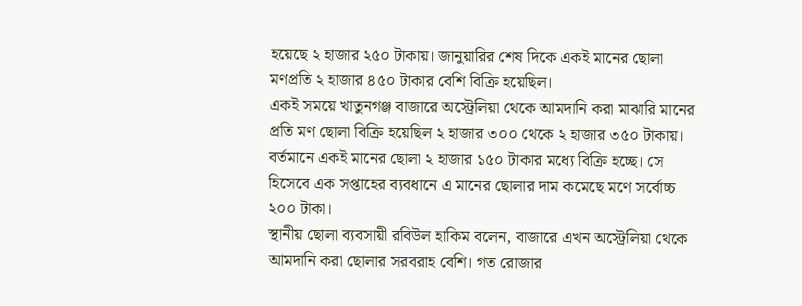হয়েছে ২ হাজার ২৫০ টাকায়। জানুয়ারির শেষ দিকে একই মানের ছোলা মণপ্রতি ২ হাজার ৪৫০ টাকার বেশি বিক্রি হয়েছিল।
একই সময়ে খাতুনগঞ্জ বাজারে অস্ট্রেলিয়া থেকে আমদানি করা মাঝারি মানের প্রতি মণ ছোলা বিক্রি হয়েছিল ২ হাজার ৩০০ থেকে ২ হাজার ৩৫০ টাকায়। বর্তমানে একই মানের ছোলা ২ হাজার ১৫০ টাকার মধ্যে বিক্রি হচ্ছে। সে হিসেবে এক সপ্তাহের ব্যবধানে এ মানের ছোলার দাম কমেছে মণে সর্বোচ্চ ২০০ টাকা।
স্থানীয় ছোলা ব্যবসায়ী রবিউল হাকিম বলেন, বাজারে এখন অস্ট্রেলিয়া থেকে আমদানি করা ছোলার সরবরাহ বেশি। গত রোজার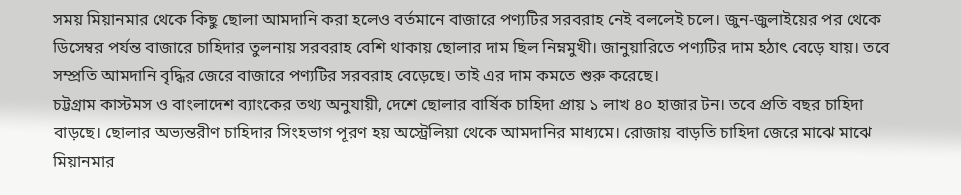সময় মিয়ানমার থেকে কিছু ছোলা আমদানি করা হলেও বর্তমানে বাজারে পণ্যটির সরবরাহ নেই বললেই চলে। জুন-জুলাইয়ের পর থেকে ডিসেম্বর পর্যন্ত বাজারে চাহিদার তুলনায় সরবরাহ বেশি থাকায় ছোলার দাম ছিল নিম্নমুখী। জানুয়ারিতে পণ্যটির দাম হঠাৎ বেড়ে যায়। তবে সম্প্রতি আমদানি বৃদ্ধির জেরে বাজারে পণ্যটির সরবরাহ বেড়েছে। তাই এর দাম কমতে শুরু করেছে।
চট্টগ্রাম কাস্টমস ও বাংলাদেশ ব্যাংকের তথ্য অনুযায়ী, দেশে ছোলার বার্ষিক চাহিদা প্রায় ১ লাখ ৪০ হাজার টন। তবে প্রতি বছর চাহিদা বাড়ছে। ছোলার অভ্যন্তরীণ চাহিদার সিংহভাগ পূরণ হয় অস্ট্রেলিয়া থেকে আমদানির মাধ্যমে। রোজায় বাড়তি চাহিদা জেরে মাঝে মাঝে মিয়ানমার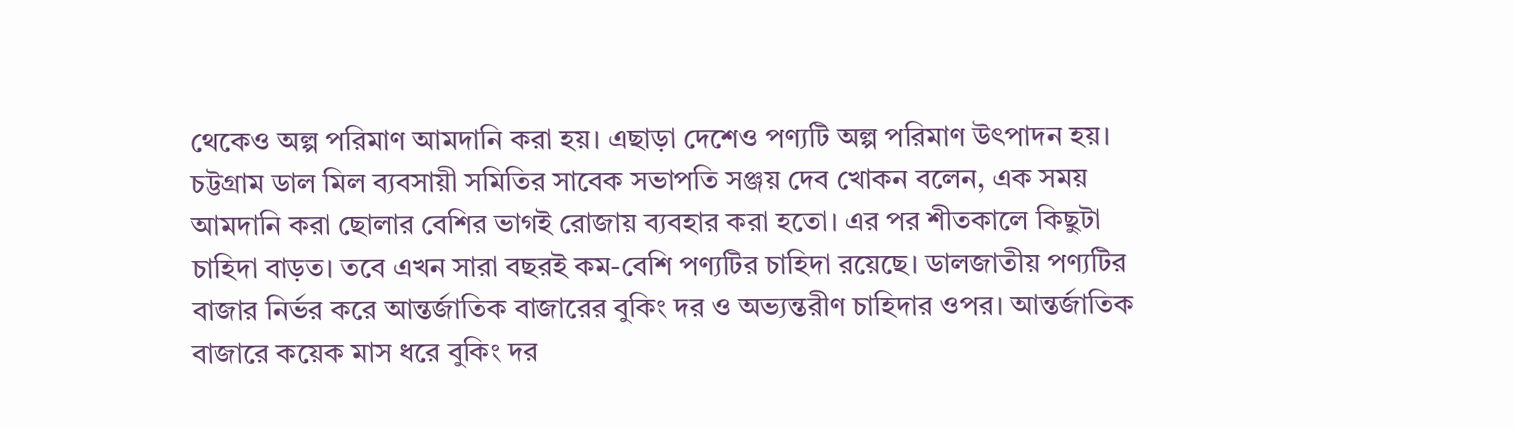থেকেও অল্প পরিমাণ আমদানি করা হয়। এছাড়া দেশেও পণ্যটি অল্প পরিমাণ উৎপাদন হয়।
চট্টগ্রাম ডাল মিল ব্যবসায়ী সমিতির সাবেক সভাপতি সঞ্জয় দেব খোকন বলেন, এক সময় আমদানি করা ছোলার বেশির ভাগই রোজায় ব্যবহার করা হতো। এর পর শীতকালে কিছুটা চাহিদা বাড়ত। তবে এখন সারা বছরই কম-বেশি পণ্যটির চাহিদা রয়েছে। ডালজাতীয় পণ্যটির বাজার নির্ভর করে আন্তর্জাতিক বাজারের বুকিং দর ও অভ্যন্তরীণ চাহিদার ওপর। আন্তর্জাতিক বাজারে কয়েক মাস ধরে বুকিং দর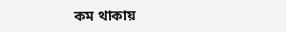কম থাকায়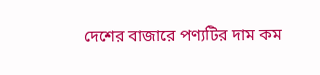দেশের বাজারে পণ্যটির দাম কম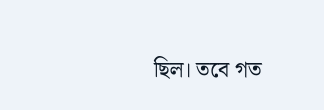ছিল। তবে গত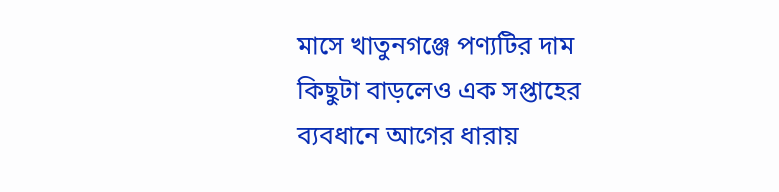মাসে খাতুনগঞ্জে পণ্যটির দাম কিছুটা বাড়লেও এক সপ্তাহের ব্যবধানে আগের ধারায়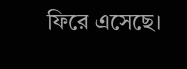ফিরে এসেছে।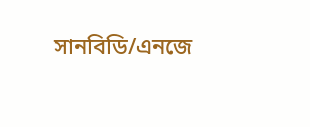সানবিডি/এনজে